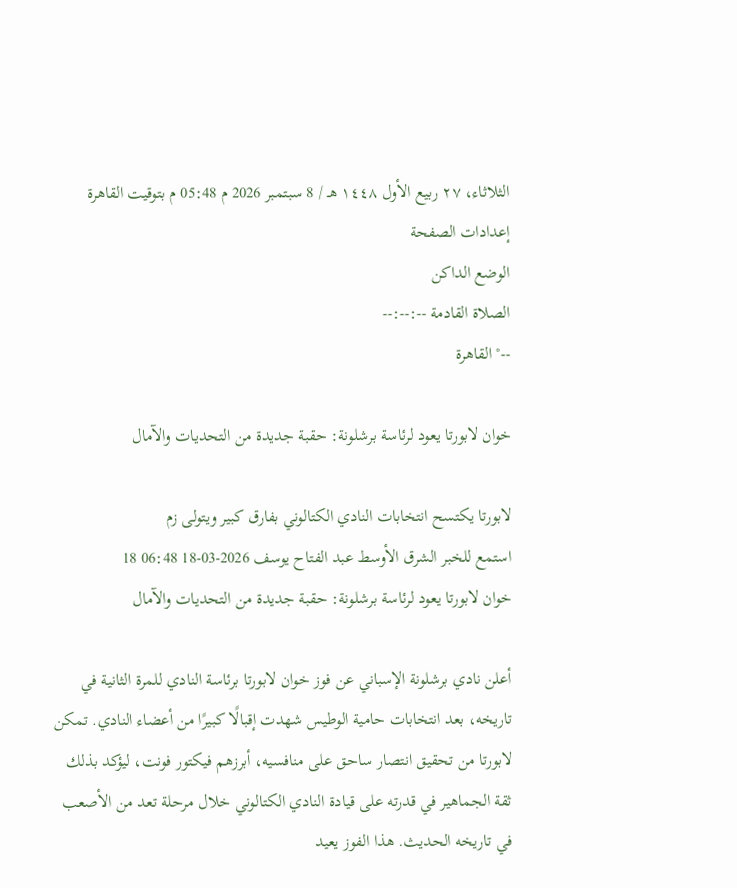الثلاثاء، ٢٧ ربيع الأول ١٤٤٨ هـ / 8 سبتمبر 2026 م 05:48 م بتوقيت القاهرة
إعدادات الصفحة
الوضع الداكن
الصلاة القادمة --:--:--
--° القاهرة

خوان لابورتا يعود لرئاسة برشلونة: حقبة جديدة من التحديات والآمال

لابورتا يكتسح انتخابات النادي الكتالوني بفارق كبير ويتولى زم
استمع للخبر الشرق الأوسط عبد الفتاح يوسف 2026-03-18 06:48 18
خوان لابورتا يعود لرئاسة برشلونة: حقبة جديدة من التحديات والآمال

أعلن نادي برشلونة الإسباني عن فوز خوان لابورتا برئاسة النادي للمرة الثانية في تاريخه، بعد انتخابات حامية الوطيس شهدت إقبالًا كبيرًا من أعضاء النادي. تمكن لابورتا من تحقيق انتصار ساحق على منافسيه، أبرزهم فيكتور فونت، ليؤكد بذلك ثقة الجماهير في قدرته على قيادة النادي الكتالوني خلال مرحلة تعد من الأصعب في تاريخه الحديث. هذا الفوز يعيد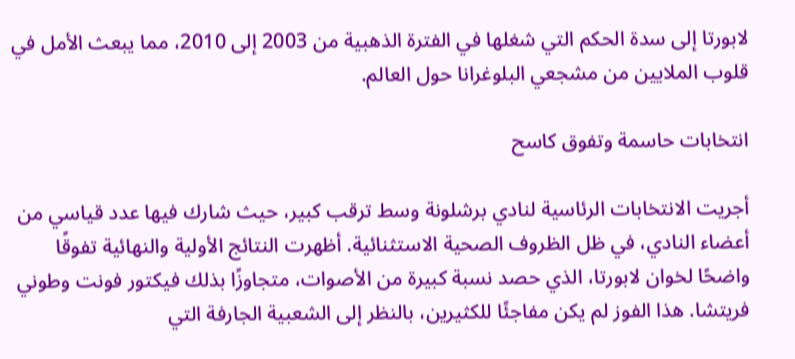لابورتا إلى سدة الحكم التي شغلها في الفترة الذهبية من 2003 إلى 2010، مما يبعث الأمل في قلوب الملايين من مشجعي البلوغرانا حول العالم.

انتخابات حاسمة وتفوق كاسح

أجريت الانتخابات الرئاسية لنادي برشلونة وسط ترقب كبير، حيث شارك فيها عدد قياسي من أعضاء النادي، في ظل الظروف الصحية الاستثنائية. أظهرت النتائج الأولية والنهائية تفوقًا واضحًا لخوان لابورتا، الذي حصد نسبة كبيرة من الأصوات، متجاوزًا بذلك فيكتور فونت وطوني فريتشا. هذا الفوز لم يكن مفاجئًا للكثيرين، بالنظر إلى الشعبية الجارفة التي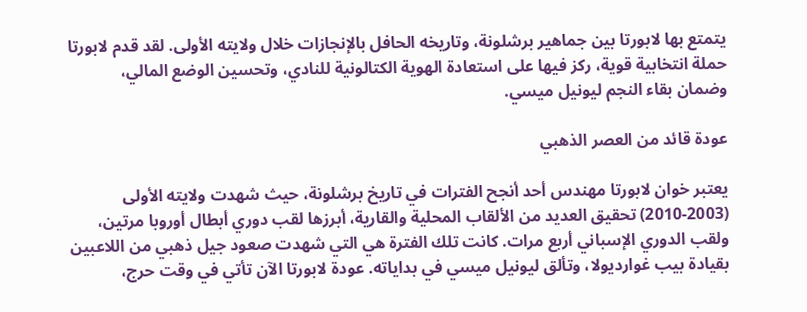يتمتع بها لابورتا بين جماهير برشلونة، وتاريخه الحافل بالإنجازات خلال ولايته الأولى. لقد قدم لابورتا حملة انتخابية قوية، ركز فيها على استعادة الهوية الكتالونية للنادي، وتحسين الوضع المالي، وضمان بقاء النجم ليونيل ميسي.

عودة قائد من العصر الذهبي

يعتبر خوان لابورتا مهندس أحد أنجح الفترات في تاريخ برشلونة، حيث شهدت ولايته الأولى (2003-2010) تحقيق العديد من الألقاب المحلية والقارية، أبرزها لقب دوري أبطال أوروبا مرتين، ولقب الدوري الإسباني أربع مرات. كانت تلك الفترة هي التي شهدت صعود جيل ذهبي من اللاعبين بقيادة بيب غوارديولا، وتألق ليونيل ميسي في بداياته. عودة لابورتا الآن تأتي في وقت حرج،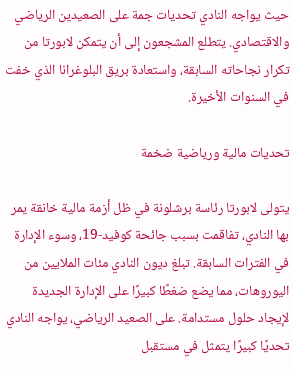حيث يواجه النادي تحديات جمة على الصعيدين الرياضي والاقتصادي. يتطلع المشجعون إلى أن يتمكن لابورتا من تكرار نجاحاته السابقة، واستعادة بريق البلوغرانا الذي خفت في السنوات الأخيرة.

تحديات مالية ورياضية ضخمة

يتولى لابورتا رئاسة برشلونة في ظل أزمة مالية خانقة يمر بها النادي، تفاقمت بسبب جائحة كوفيد-19، وسوء الإدارة في الفترات السابقة. تبلغ ديون النادي مئات الملايين من اليوروهات، مما يضع ضغطًا كبيرًا على الإدارة الجديدة لإيجاد حلول مستدامة. على الصعيد الرياضي، يواجه النادي تحديًا كبيرًا يتمثل في مستقبل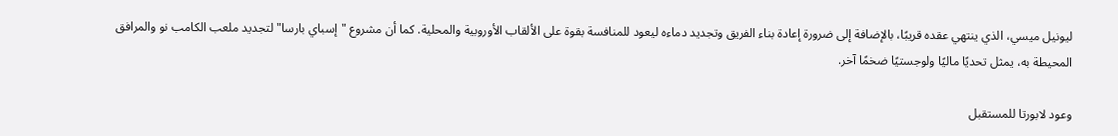ليونيل ميسي، الذي ينتهي عقده قريبًا، بالإضافة إلى ضرورة إعادة بناء الفريق وتجديد دماءه ليعود للمنافسة بقوة على الألقاب الأوروبية والمحلية. كما أن مشروع "إسباي بارسا" لتجديد ملعب الكامب نو والمرافق المحيطة به، يمثل تحديًا ماليًا ولوجستيًا ضخمًا آخر.

وعود لابورتا للمستقبل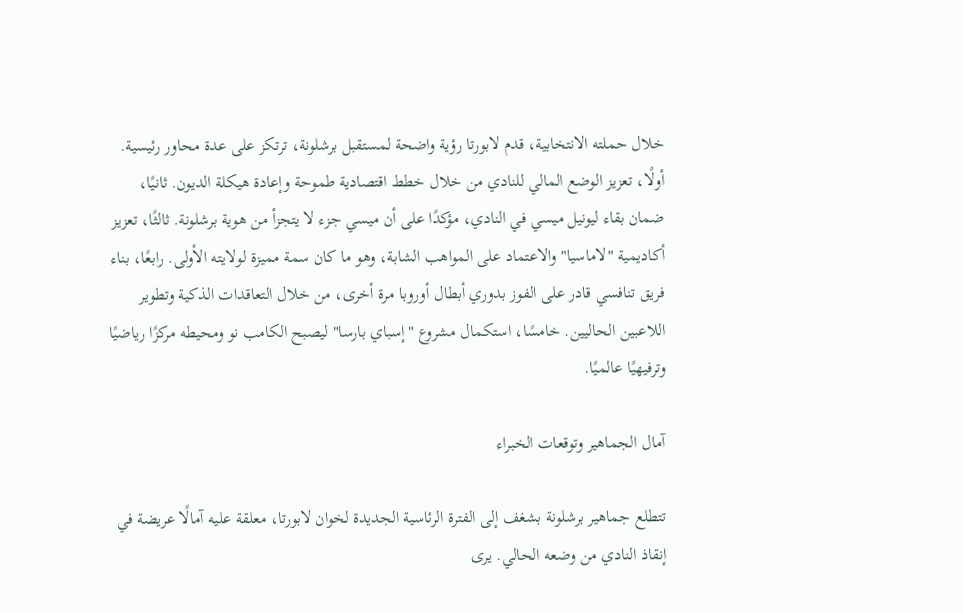خلال حملته الانتخابية، قدم لابورتا رؤية واضحة لمستقبل برشلونة، ترتكز على عدة محاور رئيسية. أولًا، تعزيز الوضع المالي للنادي من خلال خطط اقتصادية طموحة وإعادة هيكلة الديون. ثانيًا، ضمان بقاء ليونيل ميسي في النادي، مؤكدًا على أن ميسي جزء لا يتجزأ من هوية برشلونة. ثالثًا، تعزيز أكاديمية "لاماسيا" والاعتماد على المواهب الشابة، وهو ما كان سمة مميزة لولايته الأولى. رابعًا، بناء فريق تنافسي قادر على الفوز بدوري أبطال أوروبا مرة أخرى، من خلال التعاقدات الذكية وتطوير اللاعبين الحاليين. خامسًا، استكمال مشروع "إسباي بارسا" ليصبح الكامب نو ومحيطه مركزًا رياضيًا وترفيهيًا عالميًا.

آمال الجماهير وتوقعات الخبراء

تتطلع جماهير برشلونة بشغف إلى الفترة الرئاسية الجديدة لخوان لابورتا، معلقة عليه آمالًا عريضة في إنقاذ النادي من وضعه الحالي. يرى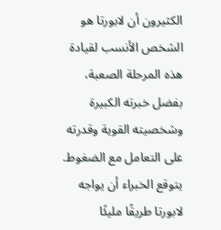الكثيرون أن لابورتا هو الشخص الأنسب لقيادة هذه المرحلة الصعبة، بفضل خبرته الكبيرة وشخصيته القوية وقدرته على التعامل مع الضغوط. يتوقع الخبراء أن يواجه لابورتا طريقًا مليئًا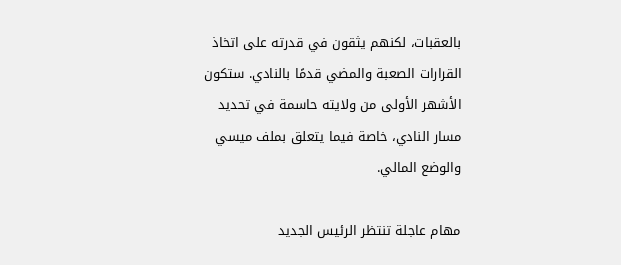بالعقبات، لكنهم يثقون في قدرته على اتخاذ القرارات الصعبة والمضي قدمًا بالنادي. ستكون الأشهر الأولى من ولايته حاسمة في تحديد مسار النادي، خاصة فيما يتعلق بملف ميسي والوضع المالي.

مهام عاجلة تنتظر الرئيس الجديد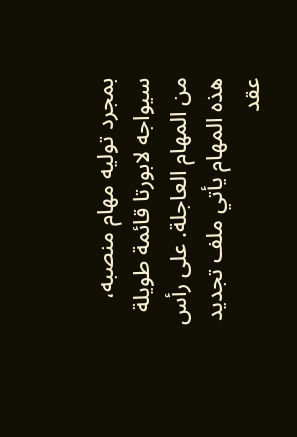بمجرد توليه مهام منصبه، سيواجه لابورتا قائمة طويلة من المهام العاجلة. على رأس هذه المهام يأتي ملف تجديد عقد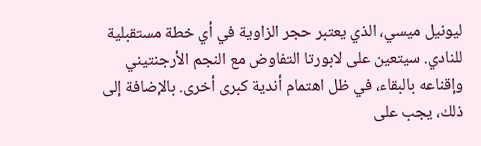ليونيل ميسي، الذي يعتبر حجر الزاوية في أي خطة مستقبلية للنادي. سيتعين على لابورتا التفاوض مع النجم الأرجنتيني وإقناعه بالبقاء، في ظل اهتمام أندية كبرى أخرى. بالإضافة إلى ذلك، يجب على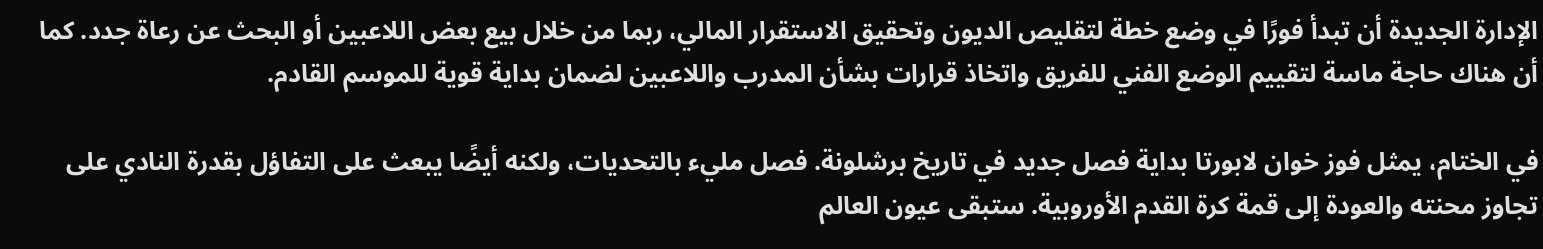الإدارة الجديدة أن تبدأ فورًا في وضع خطة لتقليص الديون وتحقيق الاستقرار المالي، ربما من خلال بيع بعض اللاعبين أو البحث عن رعاة جدد. كما أن هناك حاجة ماسة لتقييم الوضع الفني للفريق واتخاذ قرارات بشأن المدرب واللاعبين لضمان بداية قوية للموسم القادم.

في الختام، يمثل فوز خوان لابورتا بداية فصل جديد في تاريخ برشلونة. فصل مليء بالتحديات، ولكنه أيضًا يبعث على التفاؤل بقدرة النادي على تجاوز محنته والعودة إلى قمة كرة القدم الأوروبية. ستبقى عيون العالم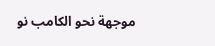موجهة نحو الكامب نو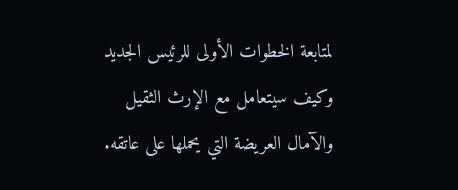لمتابعة الخطوات الأولى للرئيس الجديد وكيف سيتعامل مع الإرث الثقيل والآمال العريضة التي يحملها على عاتقه.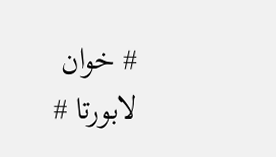# خوان لابورتا #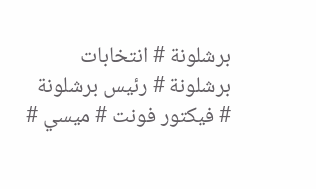برشلونة # انتخابات برشلونة # رئيس برشلونة # فيكتور فونت # ميسي #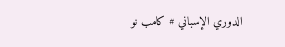الدوري الإسباني # كامب نو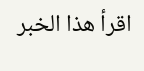اقرأ هذا الخبر